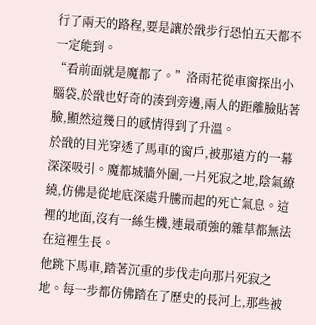行了兩天的路程,要是讓於戩步行恐怕五天都不一定能到。
“看前面就是魔都了。”洛雨花從車窗探出小腦袋,於戩也好奇的湊到旁邊,兩人的距離臉貼著臉,顯然這幾日的感情得到了升溫。
於戩的目光穿透了馬車的窗戶,被那遠方的一幕深深吸引。魔都城牆外圍,一片死寂之地,陰氣繚繞,仿佛是從地底深處升騰而起的死亡氣息。這裡的地面,沒有一絲生機,連最頑強的雜草都無法在這裡生長。
他跳下馬車,踏著沉重的步伐走向那片死寂之地。每一步都仿佛踏在了歷史的長河上,那些被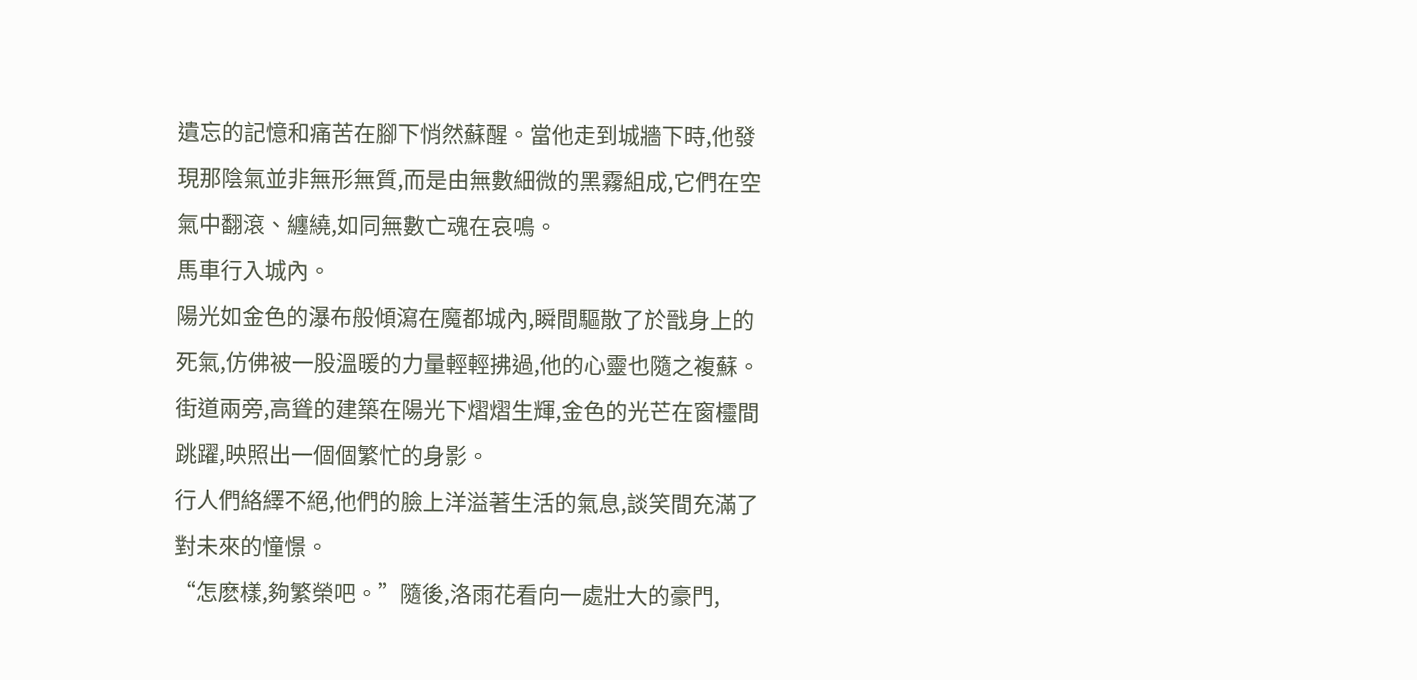遺忘的記憶和痛苦在腳下悄然蘇醒。當他走到城牆下時,他發現那陰氣並非無形無質,而是由無數細微的黑霧組成,它們在空氣中翻滾、纏繞,如同無數亡魂在哀鳴。
馬車行入城內。
陽光如金色的瀑布般傾瀉在魔都城內,瞬間驅散了於戩身上的死氣,仿佛被一股溫暖的力量輕輕拂過,他的心靈也隨之複蘇。
街道兩旁,高聳的建築在陽光下熠熠生輝,金色的光芒在窗欞間跳躍,映照出一個個繁忙的身影。
行人們絡繹不絕,他們的臉上洋溢著生活的氣息,談笑間充滿了對未來的憧憬。
“怎麽樣,夠繁榮吧。”隨後,洛雨花看向一處壯大的豪門,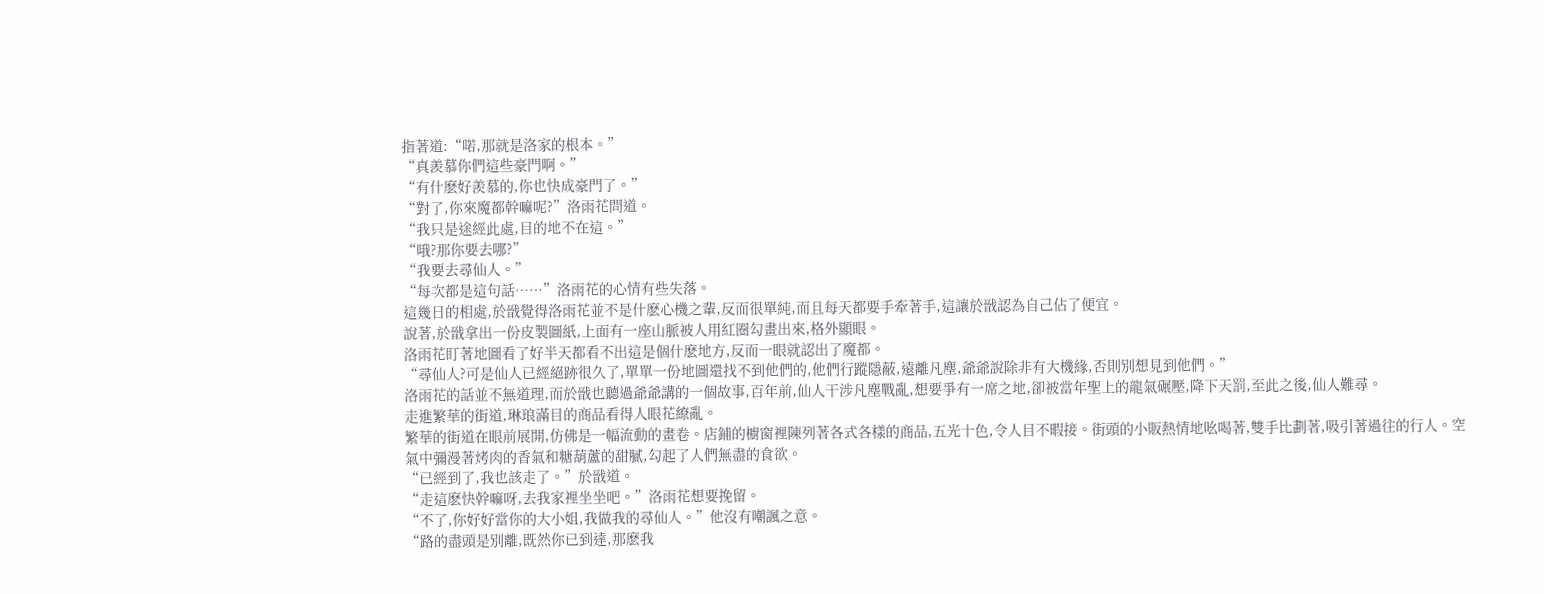指著道:“喏,那就是洛家的根本。”
“真羨慕你們這些豪門啊。”
“有什麽好羨慕的,你也快成豪門了。”
“對了,你來魔都幹嘛呢?”洛雨花問道。
“我只是途經此處,目的地不在這。”
“哦?那你要去哪?”
“我要去尋仙人。”
“每次都是這句話……”洛雨花的心情有些失落。
這幾日的相處,於戩覺得洛雨花並不是什麽心機之輩,反而很單純,而且每天都要手牽著手,這讓於戩認為自己佔了便宜。
說著,於戩拿出一份皮製圖紙,上面有一座山脈被人用紅圈勾畫出來,格外顯眼。
洛雨花盯著地圖看了好半天都看不出這是個什麽地方,反而一眼就認出了魔都。
“尋仙人?可是仙人已經絕跡很久了,單單一份地圖還找不到他們的,他們行蹤隱蔽,遠離凡塵,爺爺說除非有大機緣,否則別想見到他們。”
洛雨花的話並不無道理,而於戩也聽過爺爺講的一個故事,百年前,仙人干涉凡塵戰亂,想要爭有一席之地,卻被當年聖上的龍氣碾壓,降下天罰,至此之後,仙人難尋。
走進繁華的街道,琳琅滿目的商品看得人眼花繚亂。
繁華的街道在眼前展開,仿佛是一幅流動的畫卷。店鋪的櫥窗裡陳列著各式各樣的商品,五光十色,令人目不暇接。街頭的小販熱情地吆喝著,雙手比劃著,吸引著過往的行人。空氣中彌漫著烤肉的香氣和糖葫蘆的甜膩,勾起了人們無盡的食欲。
“已經到了,我也該走了。”於戩道。
“走這麽快幹嘛呀,去我家裡坐坐吧。”洛雨花想要挽留。
“不了,你好好當你的大小姐,我做我的尋仙人。”他沒有嘲諷之意。
“路的盡頭是別離,既然你已到達,那麽我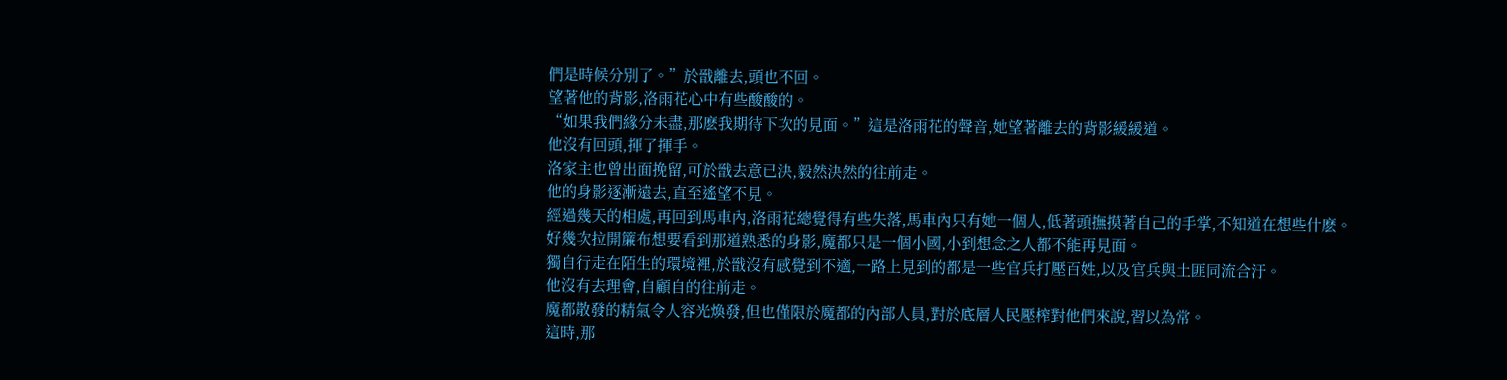們是時候分別了。”於戩離去,頭也不回。
望著他的背影,洛雨花心中有些酸酸的。
“如果我們緣分未盡,那麽我期待下次的見面。”這是洛雨花的聲音,她望著離去的背影緩緩道。
他沒有回頭,揮了揮手。
洛家主也曾出面挽留,可於戩去意已決,毅然決然的往前走。
他的身影逐漸遠去,直至遙望不見。
經過幾天的相處,再回到馬車內,洛雨花總覺得有些失落,馬車內只有她一個人,低著頭撫摸著自己的手掌,不知道在想些什麽。
好幾次拉開簾布想要看到那道熟悉的身影,魔都只是一個小國,小到想念之人都不能再見面。
獨自行走在陌生的環境裡,於戩沒有感覺到不適,一路上見到的都是一些官兵打壓百姓,以及官兵與土匪同流合汙。
他沒有去理會,自顧自的往前走。
魔都散發的精氣令人容光煥發,但也僅限於魔都的內部人員,對於底層人民壓榨對他們來說,習以為常。
這時,那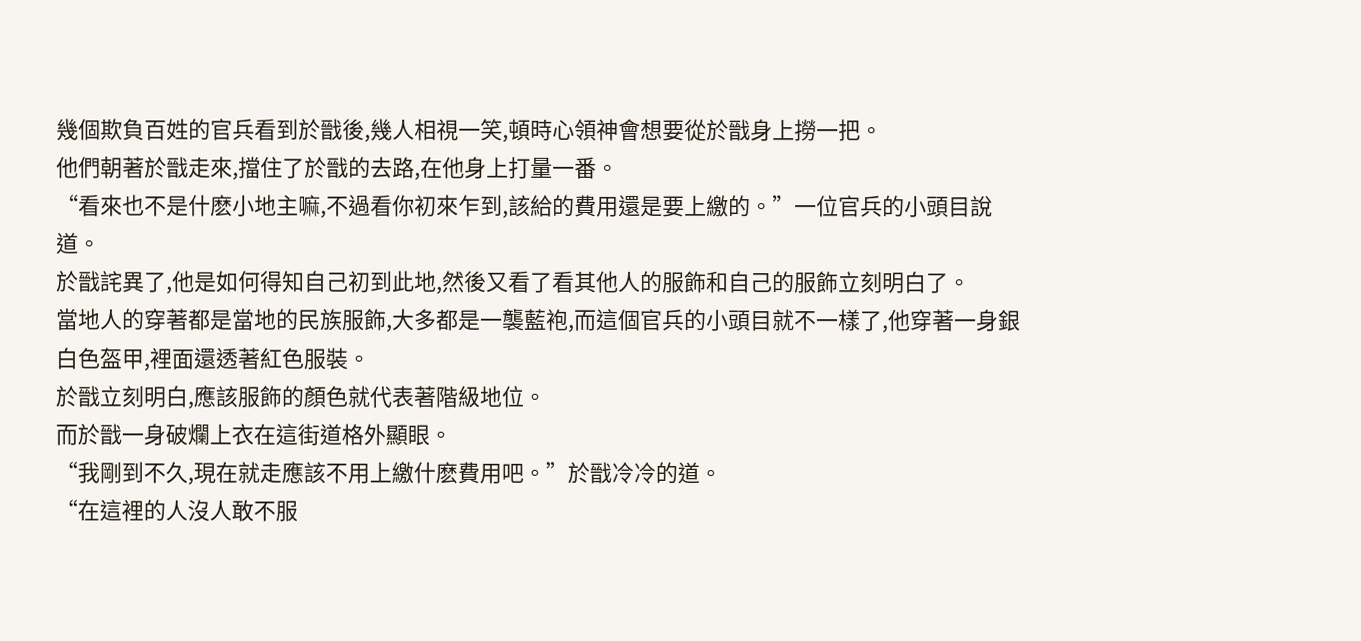幾個欺負百姓的官兵看到於戩後,幾人相視一笑,頓時心領神會想要從於戩身上撈一把。
他們朝著於戩走來,擋住了於戩的去路,在他身上打量一番。
“看來也不是什麽小地主嘛,不過看你初來乍到,該給的費用還是要上繳的。”一位官兵的小頭目說道。
於戩詫異了,他是如何得知自己初到此地,然後又看了看其他人的服飾和自己的服飾立刻明白了。
當地人的穿著都是當地的民族服飾,大多都是一襲藍袍,而這個官兵的小頭目就不一樣了,他穿著一身銀白色盔甲,裡面還透著紅色服裝。
於戩立刻明白,應該服飾的顏色就代表著階級地位。
而於戩一身破爛上衣在這街道格外顯眼。
“我剛到不久,現在就走應該不用上繳什麽費用吧。”於戩冷冷的道。
“在這裡的人沒人敢不服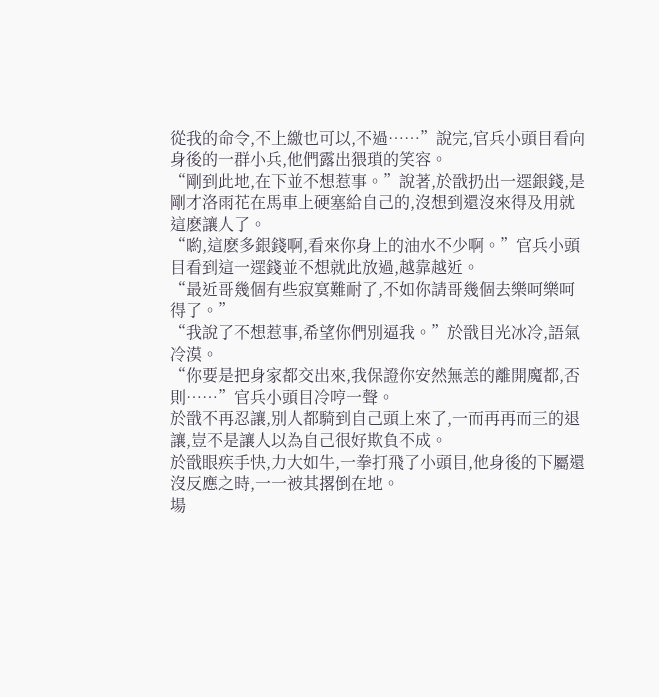從我的命令,不上繳也可以,不過……”說完,官兵小頭目看向身後的一群小兵,他們露出猥瑣的笑容。
“剛到此地,在下並不想惹事。”說著,於戩扔出一遝銀錢,是剛才洛雨花在馬車上硬塞給自己的,沒想到還沒來得及用就這麽讓人了。
“喲,這麽多銀錢啊,看來你身上的油水不少啊。”官兵小頭目看到這一遝錢並不想就此放過,越靠越近。
“最近哥幾個有些寂寞難耐了,不如你請哥幾個去樂呵樂呵得了。”
“我說了不想惹事,希望你們別逼我。”於戩目光冰冷,語氣冷漠。
“你要是把身家都交出來,我保證你安然無恙的離開魔都,否則……”官兵小頭目冷哼一聲。
於戩不再忍讓,別人都騎到自己頭上來了,一而再再而三的退讓,豈不是讓人以為自己很好欺負不成。
於戩眼疾手快,力大如牛,一拳打飛了小頭目,他身後的下屬還沒反應之時,一一被其撂倒在地。
場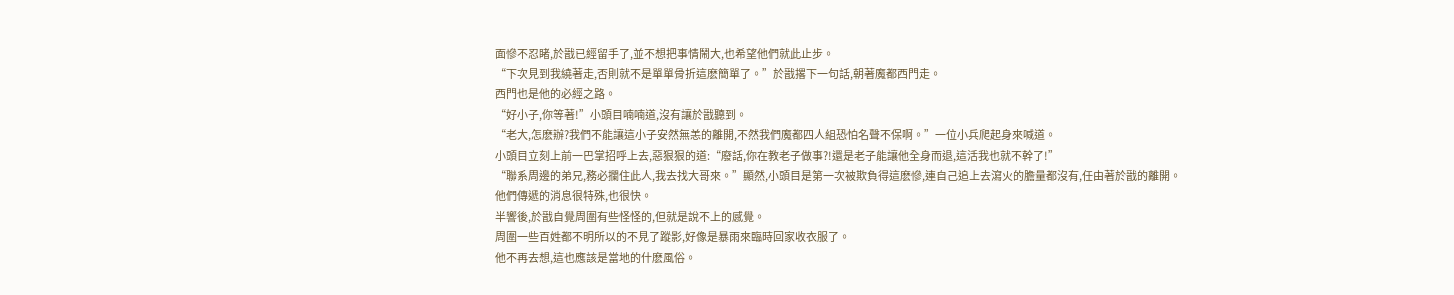面慘不忍睹,於戩已經留手了,並不想把事情鬧大,也希望他們就此止步。
“下次見到我繞著走,否則就不是單單骨折這麽簡單了。”於戩撂下一句話,朝著魔都西門走。
西門也是他的必經之路。
“好小子,你等著!”小頭目喃喃道,沒有讓於戩聽到。
“老大,怎麽辦?我們不能讓這小子安然無恙的離開,不然我們魔都四人組恐怕名聲不保啊。”一位小兵爬起身來喊道。
小頭目立刻上前一巴掌招呼上去,惡狠狠的道:“廢話,你在教老子做事?!還是老子能讓他全身而退,這活我也就不幹了!”
“聯系周邊的弟兄,務必攔住此人,我去找大哥來。”顯然,小頭目是第一次被欺負得這麽慘,連自己追上去瀉火的膽量都沒有,任由著於戩的離開。
他們傳遞的消息很特殊,也很快。
半響後,於戩自覺周圍有些怪怪的,但就是說不上的感覺。
周圍一些百姓都不明所以的不見了蹤影,好像是暴雨來臨時回家收衣服了。
他不再去想,這也應該是當地的什麽風俗。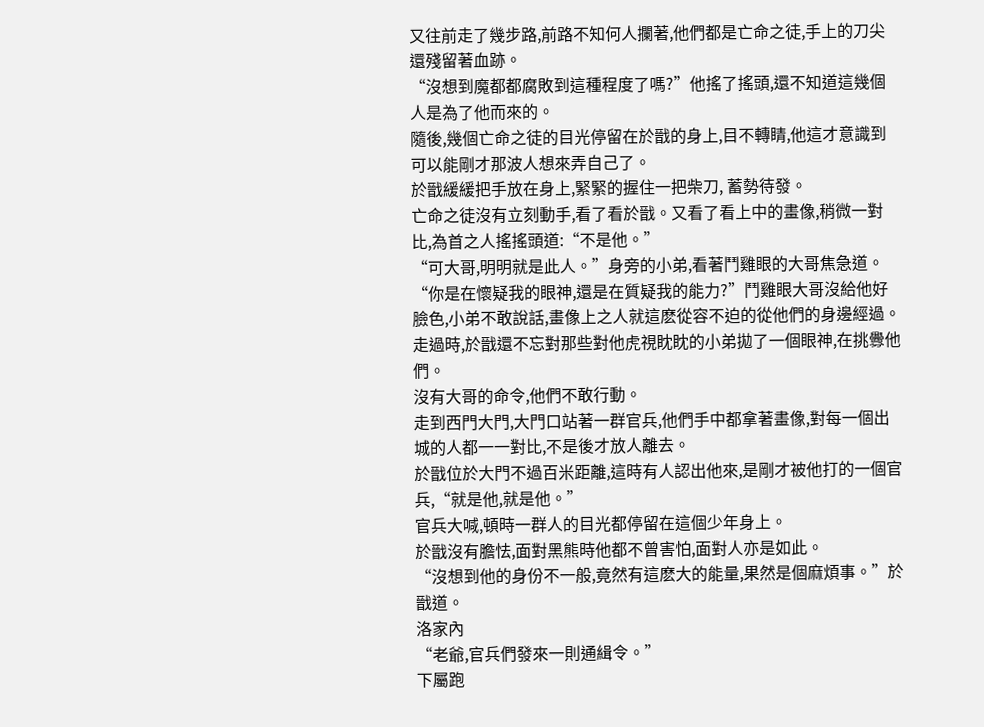又往前走了幾步路,前路不知何人攔著,他們都是亡命之徒,手上的刀尖還殘留著血跡。
“沒想到魔都都腐敗到這種程度了嗎?”他搖了搖頭,還不知道這幾個人是為了他而來的。
隨後,幾個亡命之徒的目光停留在於戩的身上,目不轉睛,他這才意識到可以能剛才那波人想來弄自己了。
於戩緩緩把手放在身上,緊緊的握住一把柴刀, 蓄勢待發。
亡命之徒沒有立刻動手,看了看於戩。又看了看上中的畫像,稍微一對比,為首之人搖搖頭道:“不是他。”
“可大哥,明明就是此人。”身旁的小弟,看著鬥雞眼的大哥焦急道。
“你是在懷疑我的眼神,還是在質疑我的能力?”鬥雞眼大哥沒給他好臉色,小弟不敢說話,畫像上之人就這麽從容不迫的從他們的身邊經過。
走過時,於戩還不忘對那些對他虎視眈眈的小弟拋了一個眼神,在挑釁他們。
沒有大哥的命令,他們不敢行動。
走到西門大門,大門口站著一群官兵,他們手中都拿著畫像,對每一個出城的人都一一對比,不是後才放人離去。
於戩位於大門不過百米距離,這時有人認出他來,是剛才被他打的一個官兵,“就是他,就是他。”
官兵大喊,頓時一群人的目光都停留在這個少年身上。
於戩沒有膽怯,面對黑熊時他都不曾害怕,面對人亦是如此。
“沒想到他的身份不一般,竟然有這麽大的能量,果然是個麻煩事。”於戩道。
洛家內
“老爺,官兵們發來一則通緝令。”
下屬跑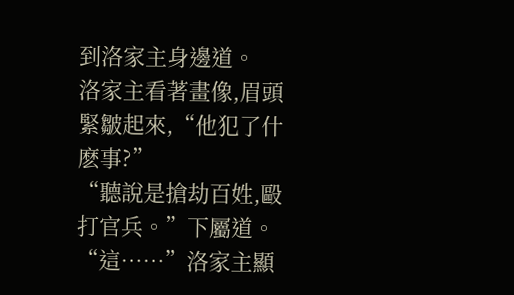到洛家主身邊道。
洛家主看著畫像,眉頭緊皺起來,“他犯了什麽事?”
“聽說是搶劫百姓,毆打官兵。”下屬道。
“這……”洛家主顯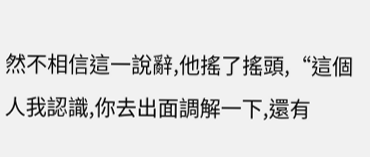然不相信這一說辭,他搖了搖頭,“這個人我認識,你去出面調解一下,還有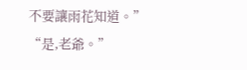不要讓雨花知道。”
“是,老爺。”